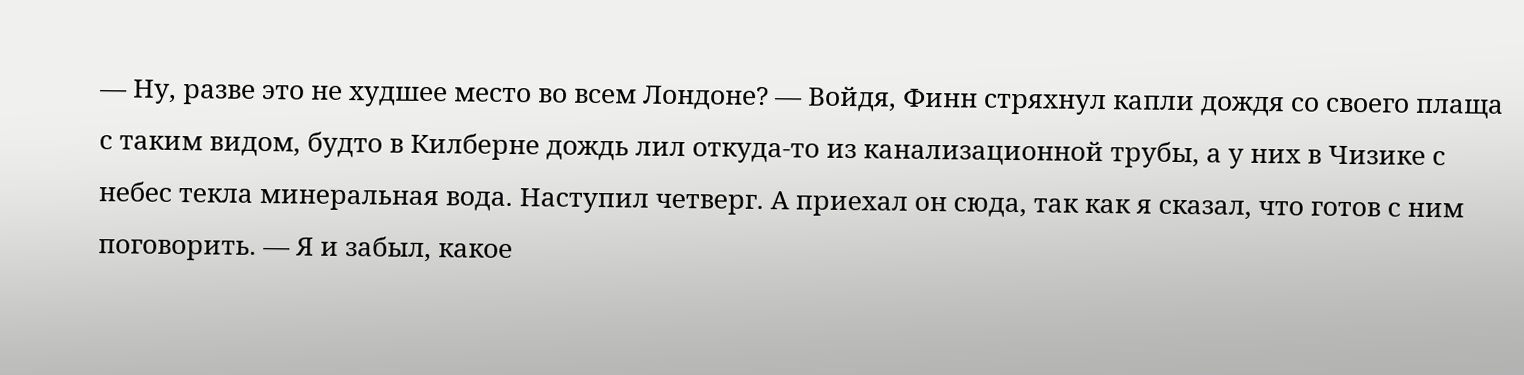— Ну, разве это не худшее место во всем Лондоне? — Войдя, Финн стряхнул капли дождя со своего плаща с таким видом, будто в Килберне дождь лил откуда-то из канализационной трубы, а у них в Чизике с небес текла минеральная вода. Наступил четверг. А приехал он сюда, так как я сказал, что готов с ним поговорить. — Я и забыл, какое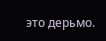это дерьмо.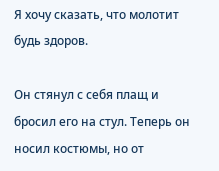Я хочу сказать, что молотит будь здоров.

Он стянул с себя плащ и бросил его на стул. Теперь он носил костюмы, но от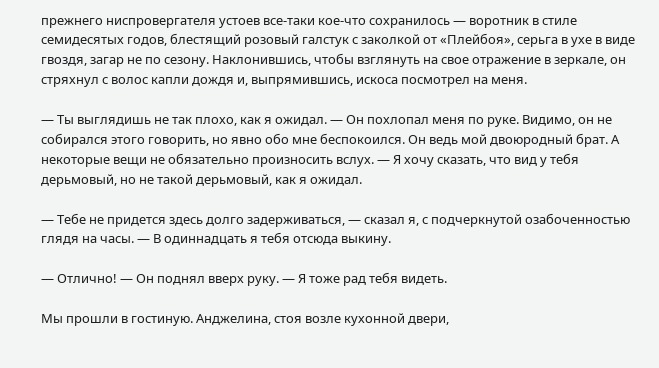прежнего ниспровергателя устоев все-таки кое-что сохранилось — воротник в стиле семидесятых годов, блестящий розовый галстук с заколкой от «Плейбоя», серьга в ухе в виде гвоздя, загар не по сезону. Наклонившись, чтобы взглянуть на свое отражение в зеркале, он стряхнул с волос капли дождя и, выпрямившись, искоса посмотрел на меня.

— Ты выглядишь не так плохо, как я ожидал. — Он похлопал меня по руке. Видимо, он не собирался этого говорить, но явно обо мне беспокоился. Он ведь мой двоюродный брат. А некоторые вещи не обязательно произносить вслух. — Я хочу сказать, что вид у тебя дерьмовый, но не такой дерьмовый, как я ожидал.

— Тебе не придется здесь долго задерживаться, — сказал я, с подчеркнутой озабоченностью глядя на часы. — В одиннадцать я тебя отсюда выкину.

— Отлично! — Он поднял вверх руку. — Я тоже рад тебя видеть.

Мы прошли в гостиную. Анджелина, стоя возле кухонной двери,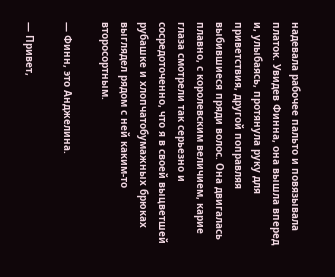надевала рабочее пальто и повязывала платок. Увидев Финна, она вышла вперед и, улыбаясь, протянула руку для приветствия, другой поправляя выбившиеся пряди волос. Она двигалась плавно, с королевским величием, карие глаза смотрели так серьезно и сосредоточенно, что я в своей выцветшей рубашке и хлопчатобумажных брюках выглядел рядом с ней каким-то второсортным.

— Финн, это Анджелина.

— Привет,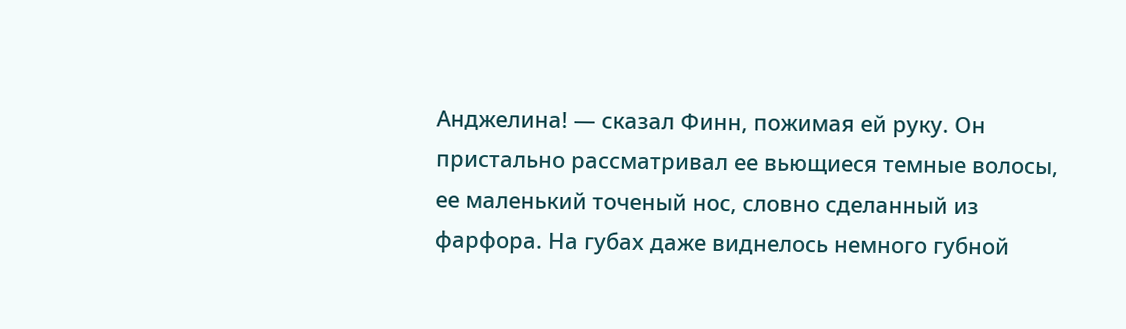Анджелина! — сказал Финн, пожимая ей руку. Он пристально рассматривал ее вьющиеся темные волосы, ее маленький точеный нос, словно сделанный из фарфора. На губах даже виднелось немного губной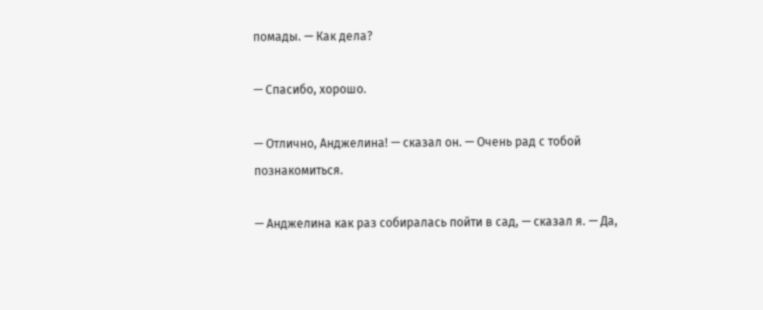помады. — Как дела?

— Спасибо, хорошо.

— Отлично, Анджелина! — сказал он. — Очень рад с тобой познакомиться.

— Анджелина как раз собиралась пойти в сад, — сказал я. — Да,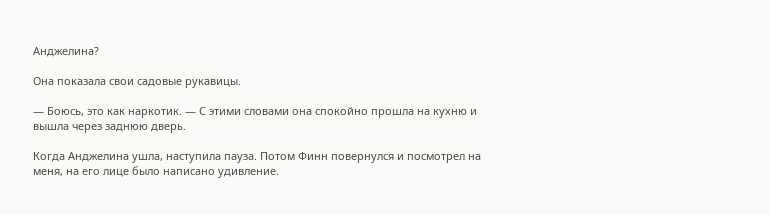Анджелина?

Она показала свои садовые рукавицы.

— Боюсь, это как наркотик. — С этими словами она спокойно прошла на кухню и вышла через заднюю дверь.

Когда Анджелина ушла, наступила пауза. Потом Финн повернулся и посмотрел на меня, на его лице было написано удивление.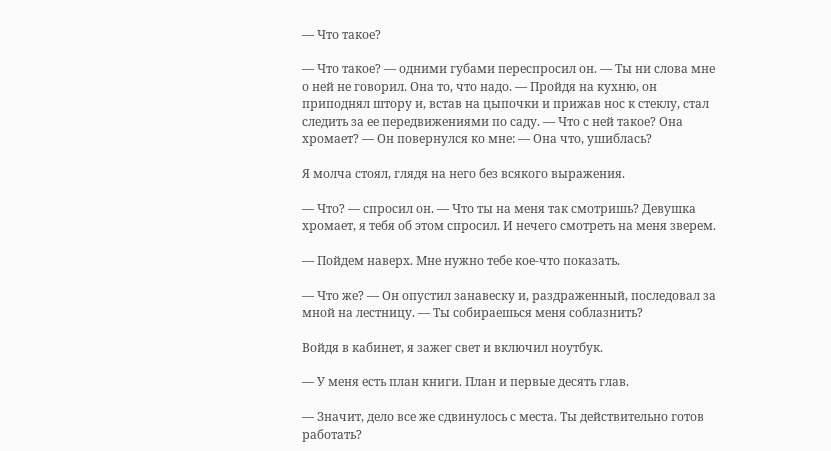— Что такое?

— Что такое? — одними губами переспросил он. — Ты ни слова мне о ней не говорил. Она то, что надо. — Пройдя на кухню, он приподнял штору и, встав на цыпочки и прижав нос к стеклу, стал следить за ее передвижениями по саду. — Что с ней такое? Она хромает? — Он повернулся ко мне: — Она что, ушиблась?

Я молча стоял, глядя на него без всякого выражения.

— Что? — спросил он. — Что ты на меня так смотришь? Девушка хромает, я тебя об этом спросил. И нечего смотреть на меня зверем.

— Пойдем наверх. Мне нужно тебе кое-что показать.

— Что же? — Он опустил занавеску и, раздраженный, последовал за мной на лестницу. — Ты собираешься меня соблазнить?

Войдя в кабинет, я зажег свет и включил ноутбук.

— У меня есть план книги. План и первые десять глав.

— Значит, дело все же сдвинулось с места. Ты действительно готов работать?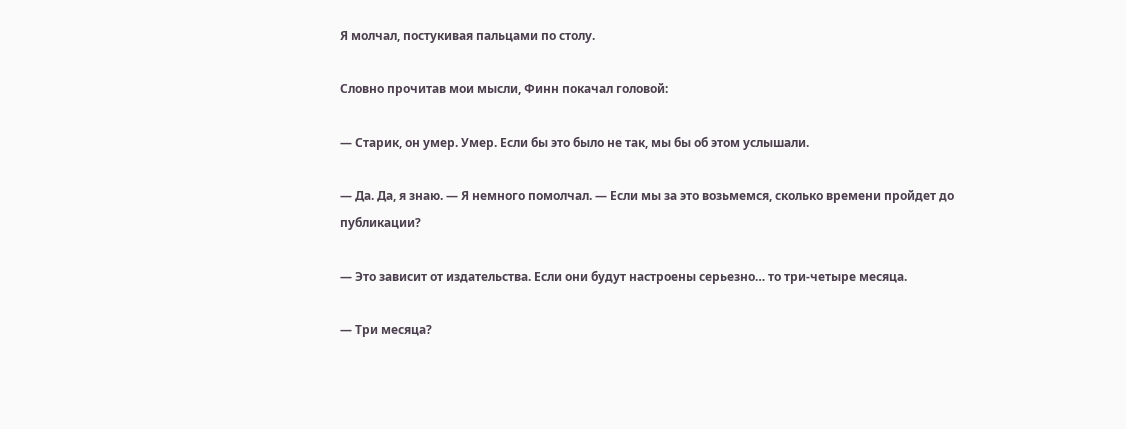Я молчал, постукивая пальцами по столу.

Словно прочитав мои мысли, Финн покачал головой:

— Старик, он умер. Умер. Если бы это было не так, мы бы об этом услышали.

— Да. Да, я знаю. — Я немного помолчал. — Если мы за это возьмемся, сколько времени пройдет до публикации?

— Это зависит от издательства. Если они будут настроены серьезно… то три-четыре месяца.

— Три месяца?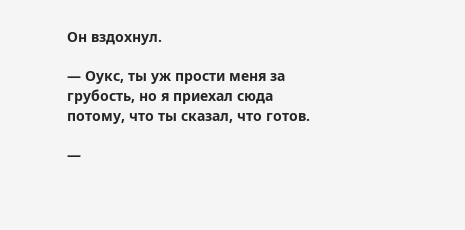Он вздохнул.

— Оукс, ты уж прости меня за грубость, но я приехал сюда потому, что ты сказал, что готов.

—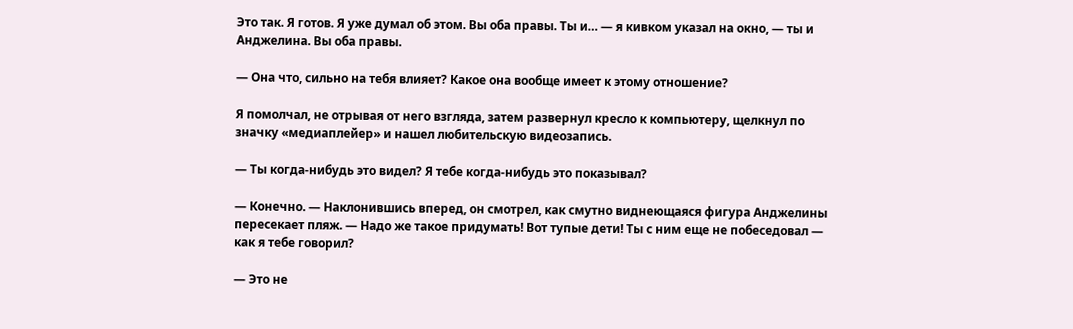Это так. Я готов. Я уже думал об этом. Вы оба правы. Ты и… — я кивком указал на окно, — ты и Анджелина. Вы оба правы.

— Она что, сильно на тебя влияет? Какое она вообще имеет к этому отношение?

Я помолчал, не отрывая от него взгляда, затем развернул кресло к компьютеру, щелкнул по значку «медиаплейер» и нашел любительскую видеозапись.

— Ты когда-нибудь это видел? Я тебе когда-нибудь это показывал?

— Конечно. — Наклонившись вперед, он смотрел, как смутно виднеющаяся фигура Анджелины пересекает пляж. — Надо же такое придумать! Вот тупые дети! Ты с ним еще не побеседовал — как я тебе говорил?

— Это не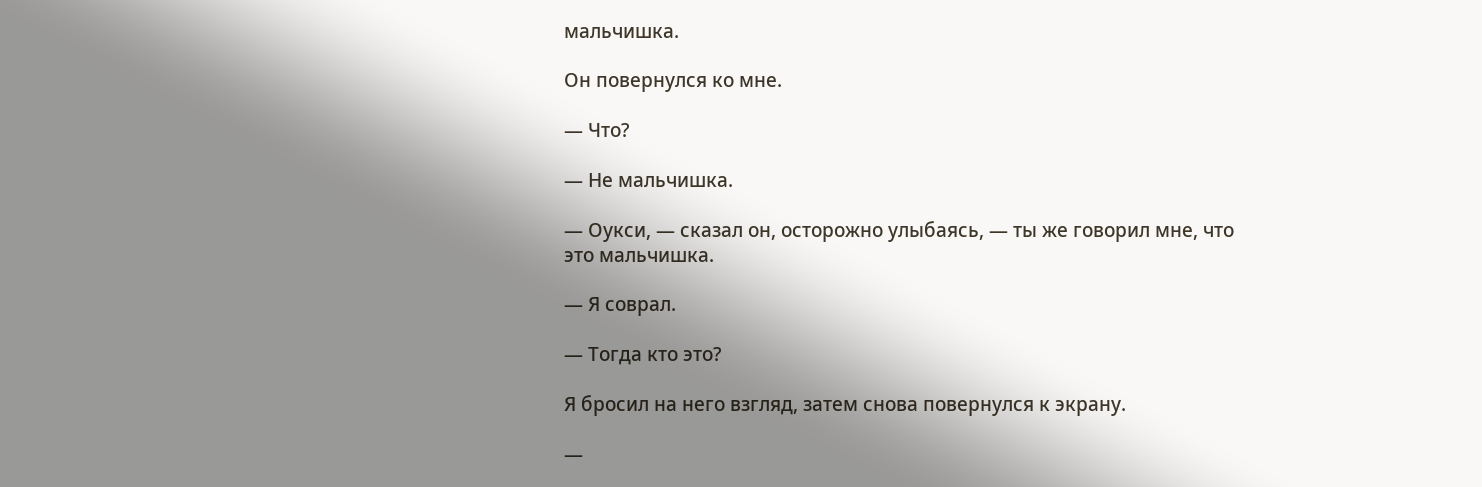мальчишка.

Он повернулся ко мне.

— Что?

— Не мальчишка.

— Оукси, — сказал он, осторожно улыбаясь, — ты же говорил мне, что это мальчишка.

— Я соврал.

— Тогда кто это?

Я бросил на него взгляд, затем снова повернулся к экрану.

—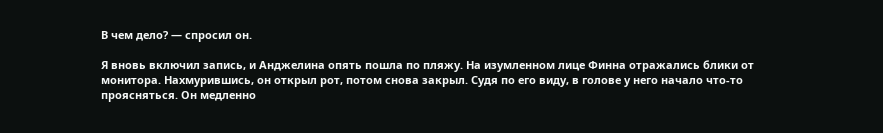В чем дело? — спросил он.

Я вновь включил запись, и Анджелина опять пошла по пляжу. На изумленном лице Финна отражались блики от монитора. Нахмурившись, он открыл рот, потом снова закрыл. Судя по его виду, в голове у него начало что-то проясняться. Он медленно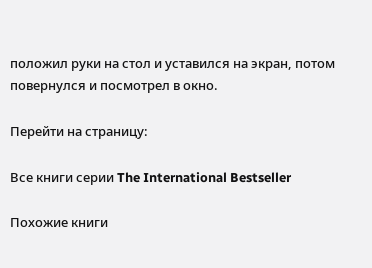положил руки на стол и уставился на экран, потом повернулся и посмотрел в окно.

Перейти на страницу:

Все книги серии The International Bestseller

Похожие книги